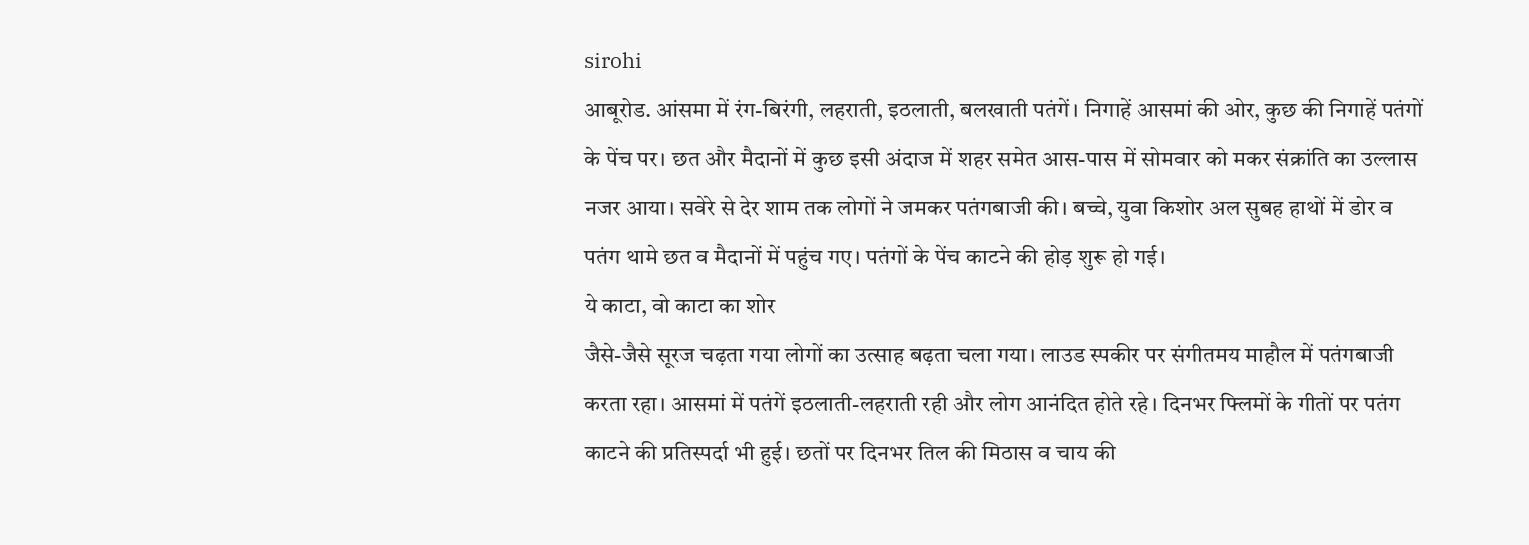sirohi
आबूरोड. आंसमा में रंग-बिरंगी, लहराती, इठलाती, बलखाती पतंगें। निगाहें आसमां की ओर, कुछ की निगाहें पतंगों के पेंच पर। छत और मैदानों में कुछ इसी अंदाज में शहर समेत आस-पास में सोमवार को मकर संक्रांति का उल्लास नजर आया। सवेरे से देर शाम तक लोगों ने जमकर पतंगबाजी की। बच्चे, युवा किशोर अल सुबह हाथों में डोर व पतंग थामे छत व मैदानों में पहुंच गए। पतंगों के पेंच काटने की होड़ शुरू हो गई।
ये काटा, वो काटा का शोर
जैसे-जैसे सूरज चढ़ता गया लोगों का उत्साह बढ़ता चला गया। लाउड स्पकीर पर संगीतमय माहौल में पतंगबाजी करता रहा। आसमां में पतंगें इठलाती-लहराती रही और लोग आनंदित होते रहे। दिनभर फ्लिमों के गीतों पर पतंग काटने की प्रतिस्पर्दा भी हुई। छतों पर दिनभर तिल की मिठास व चाय की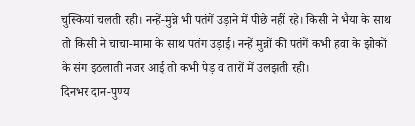चुस्कियां चलती रही। नन्हें-मुन्ने भी पतंगें उड़ाने में पीछे नहीं रहे। किसी ने भैया के साथ तो किसी ने चाचा-मामा के साथ पतंग उड़ाई। नन्हें मुन्नों की पतंगें कभी हवा के झोकों के संग इठलाती नजर आई तो कभी पेड़ व तारों में उलझती रही।
दिनभर दान-पुण्य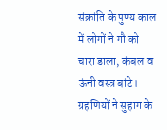संक्रांति के पुण्य काल में लोगों ने गौ को चारा डाला, कंबल व ऊंनी वस्त्र बांटे। ग्रहणियों ने सुहाग के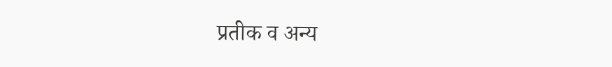प्रतीक व अन्य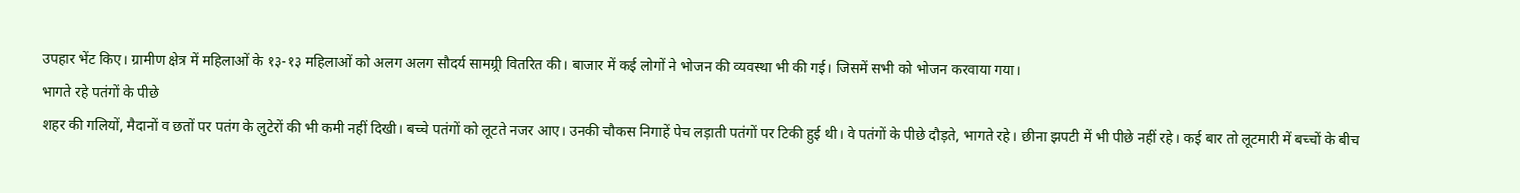उपहार भेंट किए। ग्रामीण क्षेत्र में महिलाओं के १३-१३ महिलाओं को अलग अलग सौदर्य सामग्र्री वितरित की। बाजार में कई लोगों ने भोजन की व्यवस्था भी की गई। जिसमें सभी को भोजन करवाया गया।
भागते रहे पतंगों के पीछे
शहर की गलियों, मैदानों व छतों पर पतंग के लुटेरों की भी कमी नहीं दिखी। बच्चे पतंगों को लूटते नजर आए। उनकी चौकस निगाहें पेच लड़ाती पतंगों पर टिकी हुई थी। वे पतंगों के पीछे दौड़ते, भागते रहे। छीना झपटी में भी पीछे नहीं रहे। कई बार तो लूटमारी में बच्चों के बीच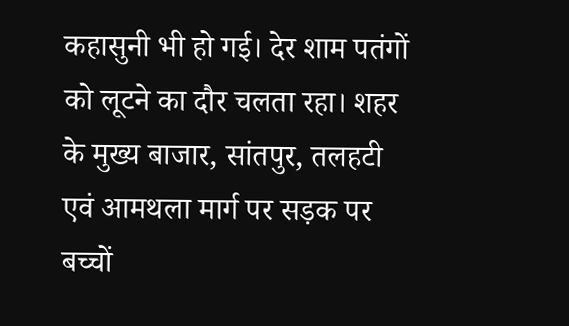कहासुनी भी हो गई। देर शाम पतंगों को लूटने का दौर चलता रहा। शहर के मुख्य बाजार, सांतपुर, तलहटी एवं आमथला मार्ग पर सड़क पर बच्चों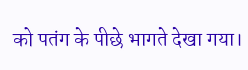को पतंग के पीछे भागते देखा गया।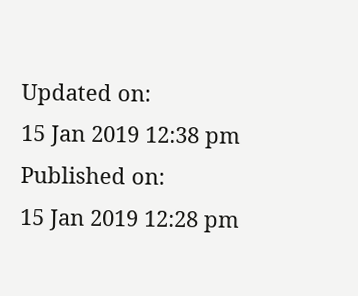Updated on:
15 Jan 2019 12:38 pm
Published on:
15 Jan 2019 12:28 pm